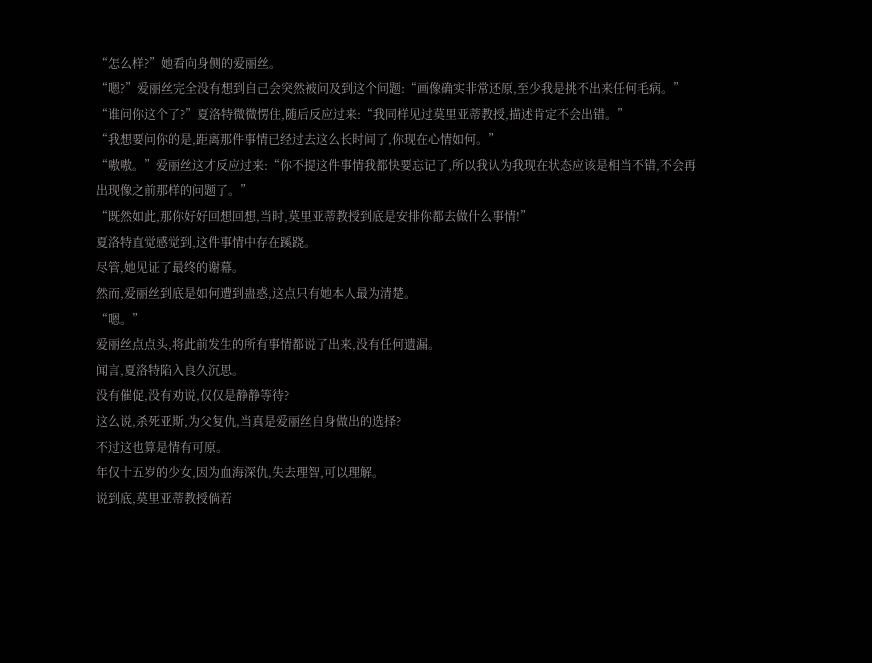“怎么样?”她看向身侧的爱丽丝。
“嗯?”爱丽丝完全没有想到自己会突然被问及到这个问题:“画像确实非常还原,至少我是挑不出来任何毛病。”
“谁问你这个了?”夏洛特微微愣住,随后反应过来:“我同样见过莫里亚蒂教授,描述肯定不会出错。”
“我想要问你的是,距离那件事情已经过去这么长时间了,你现在心情如何。”
“嗷嗷。”爱丽丝这才反应过来:“你不提这件事情我都快要忘记了,所以我认为我现在状态应该是相当不错,不会再出现像之前那样的问题了。”
“既然如此,那你好好回想回想,当时,莫里亚蒂教授到底是安排你都去做什么事情!”
夏洛特直觉感觉到,这件事情中存在蹊跷。
尽管,她见证了最终的谢幕。
然而,爱丽丝到底是如何遭到蛊惑,这点只有她本人最为清楚。
“嗯。”
爱丽丝点点头,将此前发生的所有事情都说了出来,没有任何遗漏。
闻言,夏洛特陷入良久沉思。
没有催促,没有劝说,仅仅是静静等待?
这么说,杀死亚斯,为父复仇,当真是爱丽丝自身做出的选择?
不过这也算是情有可原。
年仅十五岁的少女,因为血海深仇,失去理智,可以理解。
说到底,莫里亚蒂教授倘若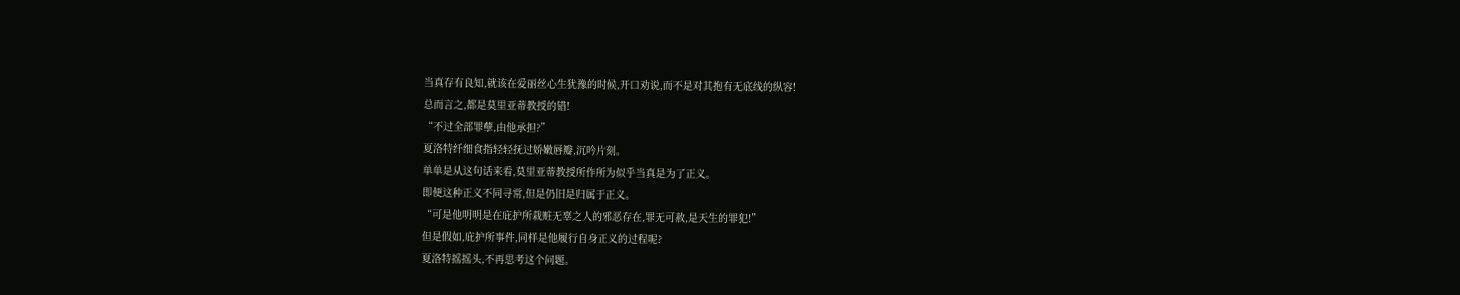当真存有良知,就该在爱丽丝心生犹豫的时候,开口劝说,而不是对其抱有无底线的纵容!
总而言之,都是莫里亚蒂教授的错!
“不过全部罪孽,由他承担?”
夏洛特纤细食指轻轻抚过娇嫩唇瓣,沉吟片刻。
单单是从这句话来看,莫里亚蒂教授所作所为似乎当真是为了正义。
即便这种正义不同寻常,但是仍旧是归属于正义。
“可是他明明是在庇护所栽赃无辜之人的邪恶存在,罪无可赦,是天生的罪犯!”
但是假如,庇护所事件,同样是他履行自身正义的过程呢?
夏洛特摇摇头,不再思考这个问题。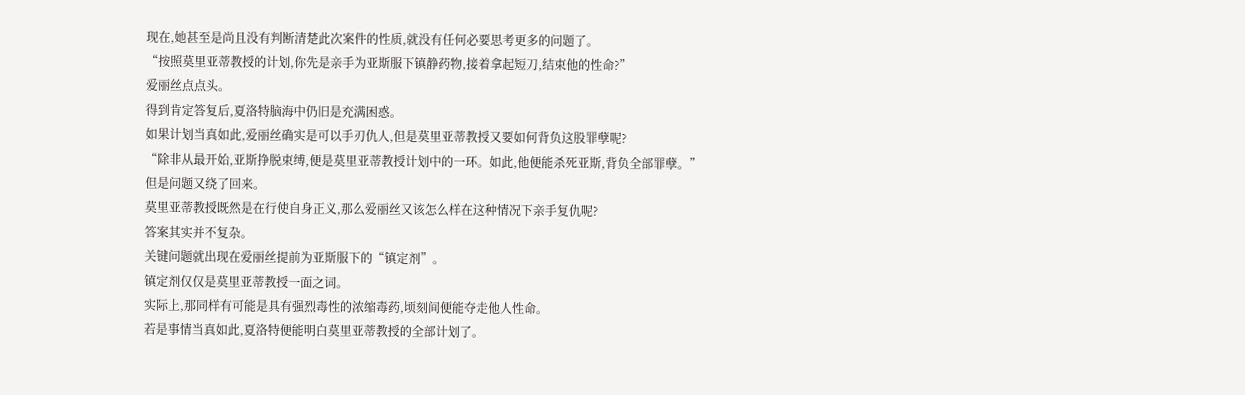现在,她甚至是尚且没有判断清楚此次案件的性质,就没有任何必要思考更多的问题了。
“按照莫里亚蒂教授的计划,你先是亲手为亚斯服下镇静药物,接着拿起短刀,结束他的性命?”
爱丽丝点点头。
得到肯定答复后,夏洛特脑海中仍旧是充满困惑。
如果计划当真如此,爱丽丝确实是可以手刃仇人,但是莫里亚蒂教授又要如何背负这股罪孽呢?
“除非从最开始,亚斯挣脱束缚,便是莫里亚蒂教授计划中的一环。如此,他便能杀死亚斯,背负全部罪孽。”
但是问题又绕了回来。
莫里亚蒂教授既然是在行使自身正义,那么爱丽丝又该怎么样在这种情况下亲手复仇呢?
答案其实并不复杂。
关键问题就出现在爱丽丝提前为亚斯服下的“镇定剂”。
镇定剂仅仅是莫里亚蒂教授一面之词。
实际上,那同样有可能是具有强烈毒性的浓缩毒药,顷刻间便能夺走他人性命。
若是事情当真如此,夏洛特便能明白莫里亚蒂教授的全部计划了。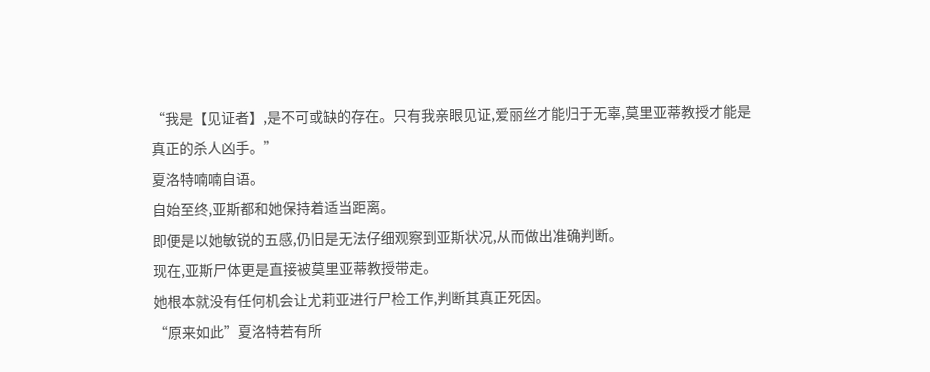“我是【见证者】,是不可或缺的存在。只有我亲眼见证,爱丽丝才能归于无辜,莫里亚蒂教授才能是真正的杀人凶手。”
夏洛特喃喃自语。
自始至终,亚斯都和她保持着适当距离。
即便是以她敏锐的五感,仍旧是无法仔细观察到亚斯状况,从而做出准确判断。
现在,亚斯尸体更是直接被莫里亚蒂教授带走。
她根本就没有任何机会让尤莉亚进行尸检工作,判断其真正死因。
“原来如此”夏洛特若有所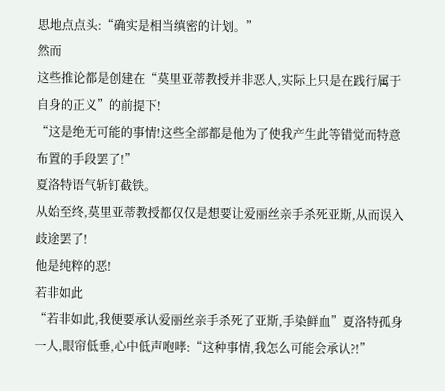思地点点头:“确实是相当缜密的计划。”
然而
这些推论都是创建在“莫里亚蒂教授并非恶人,实际上只是在践行属于自身的正义”的前提下!
“这是绝无可能的事情!这些全部都是他为了使我产生此等错觉而特意布置的手段罢了!”
夏洛特语气斩钉截铁。
从始至终,莫里亚蒂教授都仅仅是想要让爱丽丝亲手杀死亚斯,从而误入歧途罢了!
他是纯粹的恶!
若非如此
“若非如此,我便要承认爱丽丝亲手杀死了亚斯,手染鲜血”夏洛特孤身一人,眼帘低垂,心中低声咆哮:“这种事情,我怎么可能会承认?!”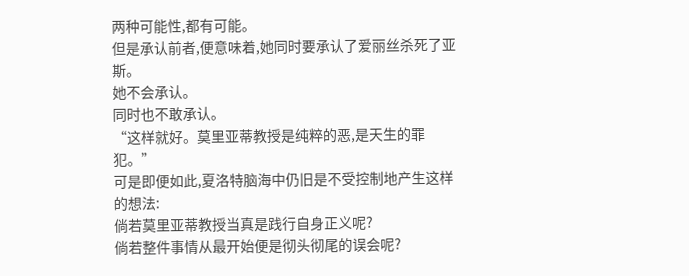两种可能性,都有可能。
但是承认前者,便意味着,她同时要承认了爱丽丝杀死了亚斯。
她不会承认。
同时也不敢承认。
“这样就好。莫里亚蒂教授是纯粹的恶,是天生的罪犯。”
可是即便如此,夏洛特脑海中仍旧是不受控制地产生这样的想法:
倘若莫里亚蒂教授当真是践行自身正义呢?
倘若整件事情从最开始便是彻头彻尾的误会呢?